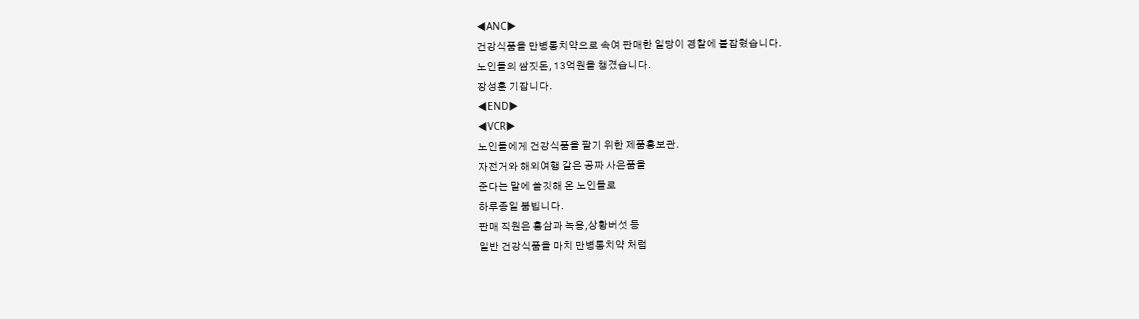◀ANC▶
건강식품을 만병통치약으로 속여 판매한 일당이 경찰에 붙잡혔습니다.
노인들의 쌈짓돈, 13억원을 챙겼습니다.
장성훈 기잡니다.
◀END▶
◀VCR▶
노인들에게 건강식품을 팔기 위한 제품홍보관.
자전거와 해외여행 같은 공짜 사은품을
준다는 말에 쏠깃해 온 노인들로
하루종일 붐빕니다.
판매 직원은 홍삼과 녹용,상황버섯 등
일반 건강식품을 마치 만병통치약 처럼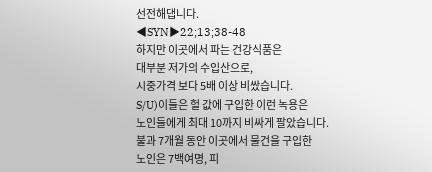선전해댑니다.
◀SYN▶22;13;38-48
하지만 이곳에서 파는 건강식품은
대부분 저가의 수입산으로,
시중가격 보다 5배 이상 비쌌습니다.
S/U)이들은 헐 값에 구입한 이런 녹용은
노인들에게 최대 10까지 비싸게 팔았습니다.
불과 7개월 동안 이곳에서 물건을 구입한
노인은 7백여명, 피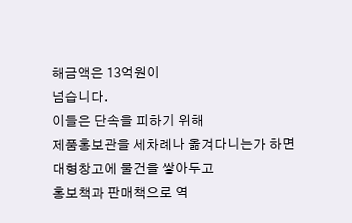해금액은 13억원이
넘습니다.
이들은 단속을 피하기 위해
제품홍보관을 세차례나 옮겨다니는가 하면
대형창고에 물건을 쌓아두고
홍보책과 판매책으로 역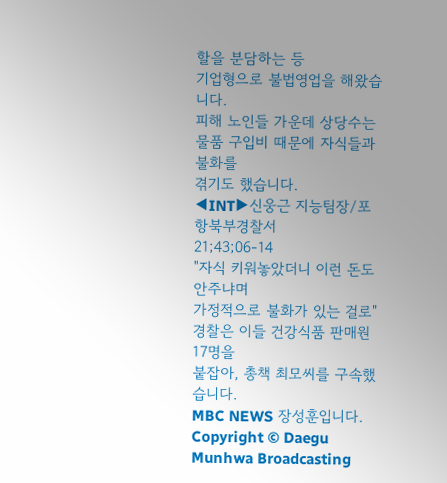할을 분담하는 등
기업형으로 불법영업을 해왔습니다.
피해 노인들 가운데 상당수는
물품 구입비 때문에 자식들과 불화를
겪기도 했습니다.
◀INT▶신웅근 지능팀장/포항북부경찰서
21;43;06-14
"자식 키워놓았더니 이런 돈도 안주냐며
가정적으로 불화가 있는 걸로"
경찰은 이들 건강식품 판매원 17명을
붙잡아, 총책 최모씨를 구속했습니다.
MBC NEWS 장성훈입니다.
Copyright © Daegu Munhwa Broadcasting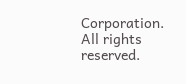Corporation. All rights reserved.